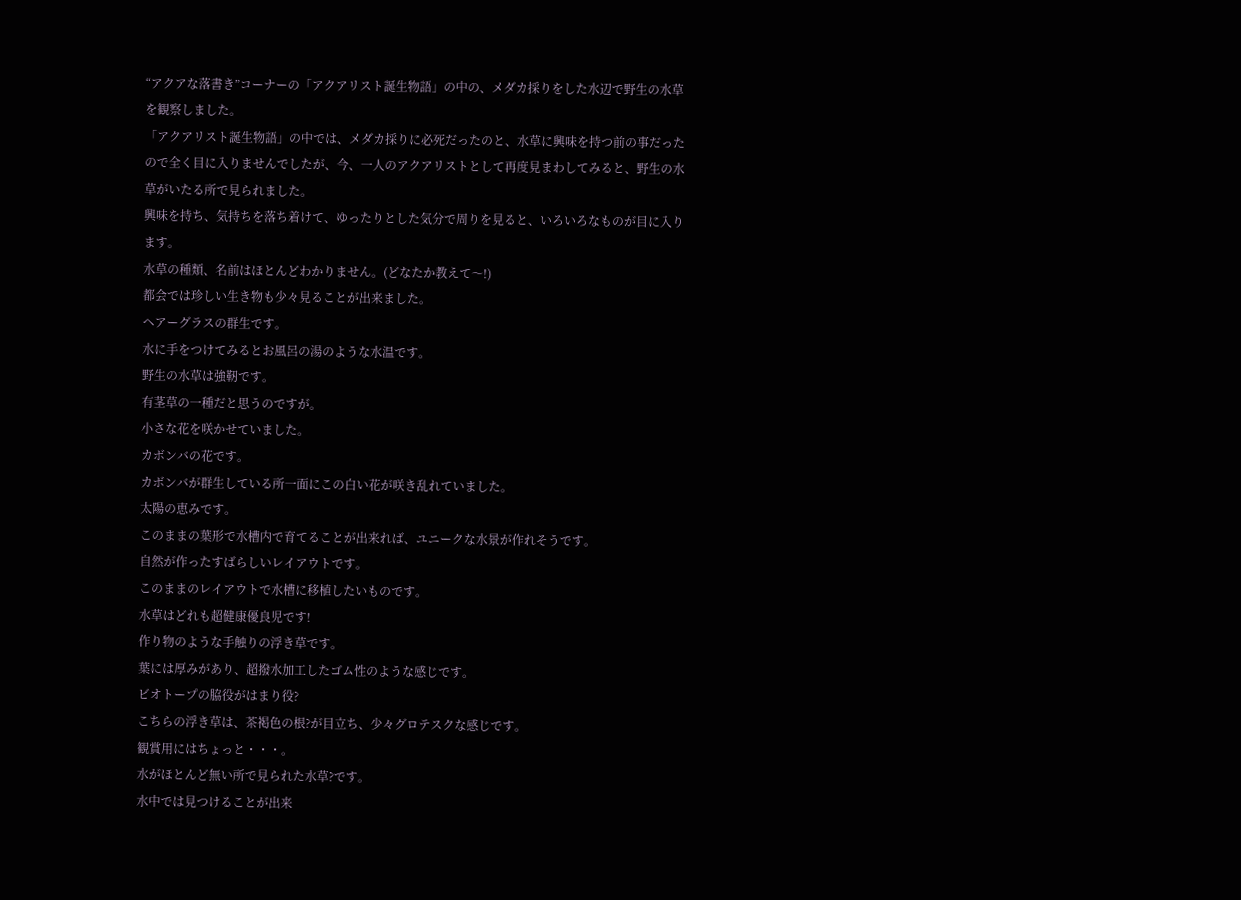“アクアな落書き”コーナーの「アクアリスト誕生物語」の中の、メダカ採りをした水辺で野生の水草を観察しました。
「アクアリスト誕生物語」の中では、メダカ採りに必死だったのと、水草に興味を持つ前の事だったので全く目に入りませんでしたが、今、一人のアクアリストとして再度見まわしてみると、野生の水草がいたる所で見られました。
興味を持ち、気持ちを落ち着けて、ゆったりとした気分で周りを見ると、いろいろなものが目に入ります。
水草の種類、名前はほとんどわかりません。(どなたか教えて〜!)
都会では珍しい生き物も少々見ることが出来ました。
ヘアーグラスの群生です。
水に手をつけてみるとお風呂の湯のような水温です。
野生の水草は強靭です。
有茎草の一種だと思うのですが。
小さな花を咲かせていました。
カボンバの花です。
カボンバが群生している所一面にこの白い花が咲き乱れていました。
太陽の恵みです。
このままの葉形で水槽内で育てることが出来れば、ユニークな水景が作れそうです。
自然が作ったすばらしいレイアウトです。
このままのレイアウトで水槽に移植したいものです。
水草はどれも超健康優良児です!
作り物のような手触りの浮き草です。
葉には厚みがあり、超撥水加工したゴム性のような感じです。
ビオトープの脇役がはまり役?
こちらの浮き草は、茶褐色の根?が目立ち、少々グロテスクな感じです。
観賞用にはちょっと・・・。
水がほとんど無い所で見られた水草?です。
水中では見つけることが出来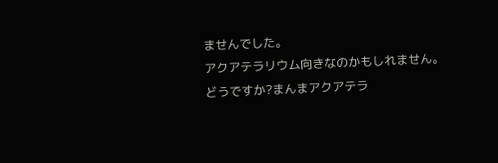ませんでした。
アクアテラリウム向きなのかもしれません。
どうですか?まんまアクアテラ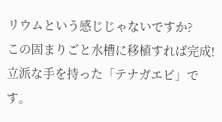リウムという感じじゃないですか?
この固まりごと水槽に移植すれば完成!
立派な手を持った「テナガエビ」です。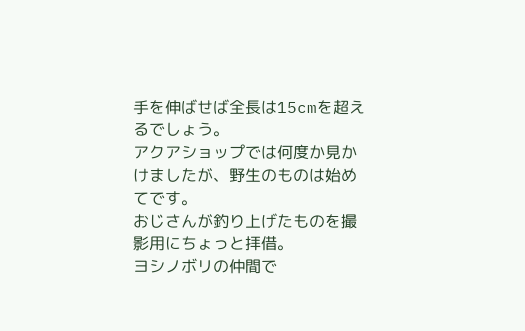手を伸ばせば全長は15cmを超えるでしょう。
アクアショップでは何度か見かけましたが、野生のものは始めてです。
おじさんが釣り上げたものを撮影用にちょっと拝借。
ヨシノボリの仲間で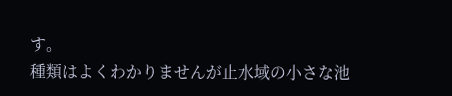す。
種類はよくわかりませんが止水域の小さな池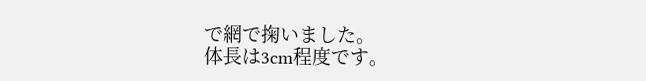で網で掬いました。
体長は3cm程度です。